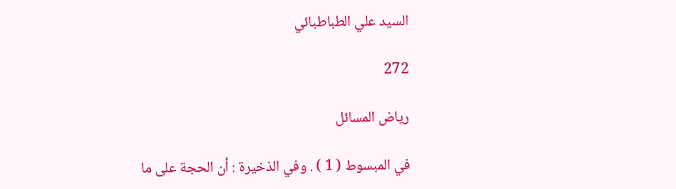السيد علي الطباطبائي

272

رياض المسائل

في المبسوط ( 1 ) . وفي الذخيرة : أن الحجة على ما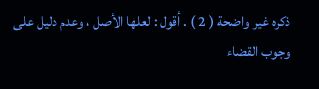ذكره غير واضحة ( 2 ) . أقول : لعلها الأصل ، وعدم دليل على وجوب القضاء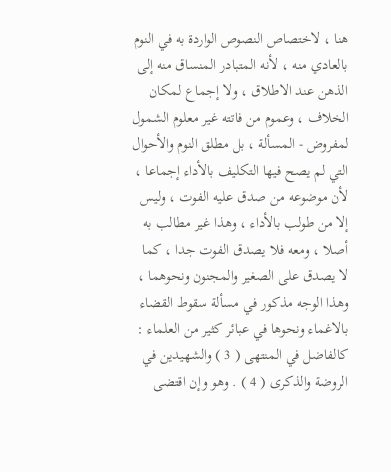هنا ، لاختصاص النصوص الواردة به في النوم بالعادي منه ، لأنه المتبادر المنساق منه إلى الذهن عند الاطلاق ، ولا إجماع لمكان الخلاف ، وعموم من فاتته غير معلوم الشمول لمفروض - المسألة ، بل مطلق النوم والأحوال التي لم يصح فيها التكليف بالأداء إجماعا ، لأن موضوعه من صدق عليه الفوت ، وليس إلا من طولب بالأداء ، وهذا غير مطالب به أصلا ، ومعه فلا يصدق الفوت جدا ، كما لا يصدق على الصغير والمجنون ونحوهما ، وهذا الوجه مذكور في مسألة سقوط القضاء بالاغماء ونحوها في عبائر كثير من العلماء : كالفاضل في المنتهى ( 3 ) والشهيدين في الروضة والذكرى ( 4 ) . وهو وإن اقتضى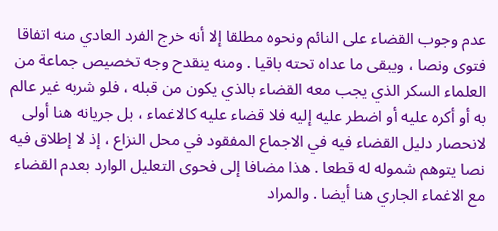عدم وجوب القضاء على النائم ونحوه مطلقا إلا أنه خرج الفرد العادي منه اتفاقا فتوى ونصا ، ويبقى ما عداه تحته باقيا . ومنه ينقدح وجه تخصيص جماعة من العلماء السكر الذي يجب معه القضاء بالذي يكون من قبله ، فلو شربه غير عالم به أو أكره عليه أو اضطر عليه إليه فلا قضاء عليه كالاغماء ، بل جريانه هنا أولى لانحصار دليل القضاء فيه في الاجماع المفقود في محل النزاع ، إذ لا إطلاق فيه نصا يتوهم شموله له قطعا . هذا مضافا إلى فحوى التعليل الوارد بعدم القضاء مع الاغماء الجاري هنا أيضا . والمراد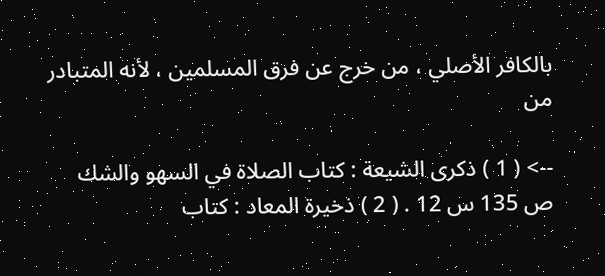بالكافر الأصلي ، من خرج عن فرق المسلمين ، لأنه المتبادر من

--> ( 1 ) ذكرى الشيعة : كتاب الصلاة في السهو والشك ص 135 س 12 . ( 2 ) ذخيرة المعاد : كتاب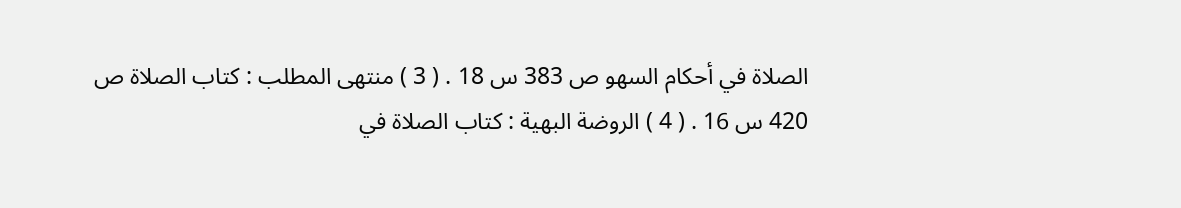الصلاة في أحكام السهو ص 383 س 18 . ( 3 ) منتهى المطلب : كتاب الصلاة ص 420 س 16 . ( 4 ) الروضة البهية : كتاب الصلاة في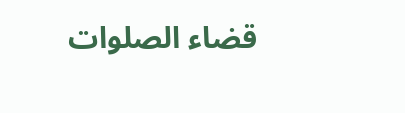قضاء الصلوات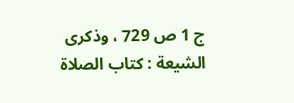ج 1 ص 729 ، وذكرى الشيعة : كتاب الصلاة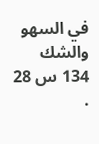في السهو والشك 134 س 28 .